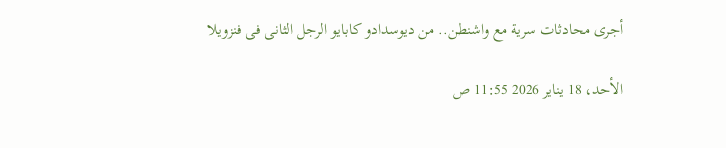أجرى محادثات سرية مع واشنطن.. من ديوسدادو كابايو الرجل الثانى فى فنزويلا

الأحد، 18 يناير 2026 11:55 ص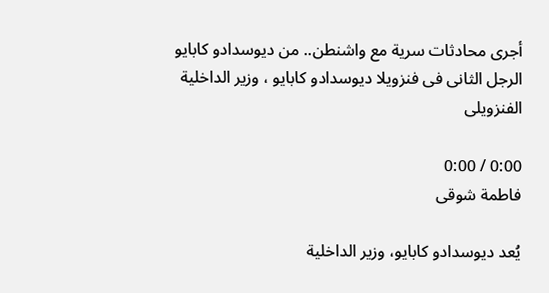أجرى محادثات سرية مع واشنطن.. من ديوسدادو كابايو الرجل الثانى فى فنزويلا ديوسدادو كابايو ، وزير الداخلية الفنزويلى

0:00 / 0:00
فاطمة شوقى

يُعد ديوسدادو كابايو، وزير الداخلية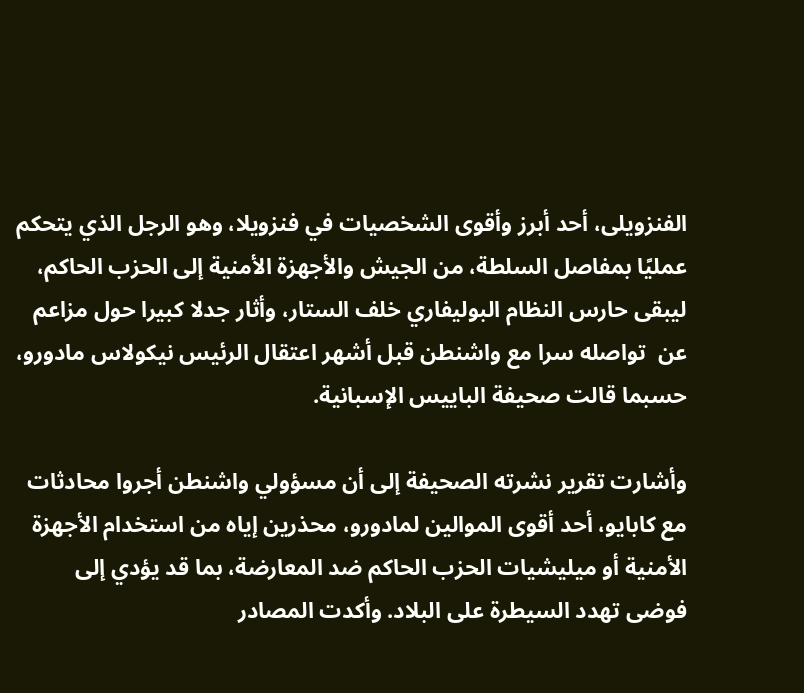الفنزويلى، أحد أبرز وأقوى الشخصيات في فنزويلا، وهو الرجل الذي يتحكم عمليًا بمفاصل السلطة، من الجيش والأجهزة الأمنية إلى الحزب الحاكم، ليبقى حارس النظام البوليفاري خلف الستار، وأثار جدلا كبيرا حول مزاعم عن  تواصله سرا مع واشنطن قبل أشهر اعتقال الرئيس نيكولاس مادورو، حسبما قالت صحيفة الباييس الإسبانية.

وأشارت تقرير نشرته الصحيفة إلى أن مسؤولي واشنطن أجروا محادثات مع كابايو، أحد أقوى الموالين لمادورو، محذرين إياه من استخدام الأجهزة الأمنية أو ميليشيات الحزب الحاكم ضد المعارضة، بما قد يؤدي إلى فوضى تهدد السيطرة على البلاد. وأكدت المصادر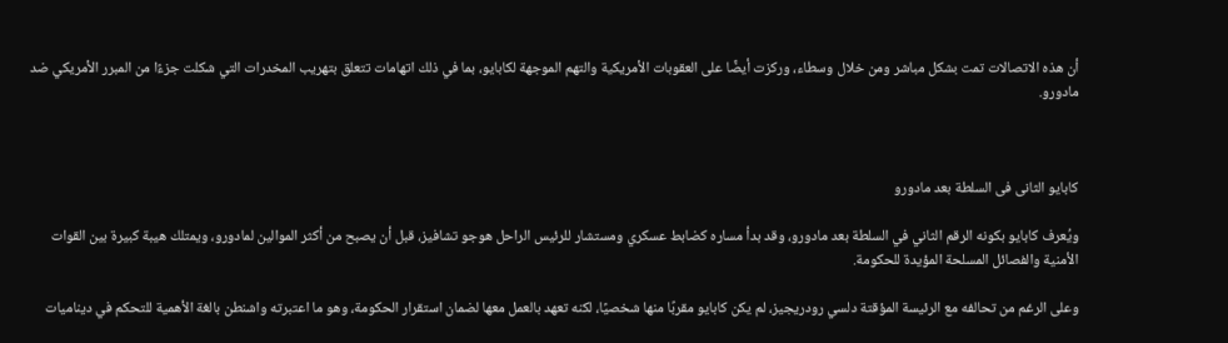أن هذه الاتصالات تمت بشكل مباشر ومن خلال وسطاء، وركزت أيضًا على العقوبات الأمريكية والتهم الموجهة لكابايو، بما في ذلك اتهامات تتعلق بتهريب المخدرات التي شكلت جزءًا من المبرر الأمريكي ضد مادورو.



كابايو الثانى فى السلطة بعد مادورو

ويُعرف كابايو بكونه الرقم الثاني في السلطة بعد مادورو، وقد بدأ مساره كضابط عسكري ومستشار للرئيس الراحل هوجو تشافيز، قبل أن يصبح من أكثر الموالين لمادورو، ويمتلك هيبة كبيرة بين القوات الأمنية والفصائل المسلحة المؤيدة للحكومة.

وعلى الرغم من تحالفه مع الرئيسة المؤقتة دلسي رودريجيز، لم يكن كابايو مقربًا منها شخصيًا، لكنه تعهد بالعمل معها لضمان استقرار الحكومة، وهو ما اعتبرته واشنطن بالغة الأهمية للتحكم في ديناميات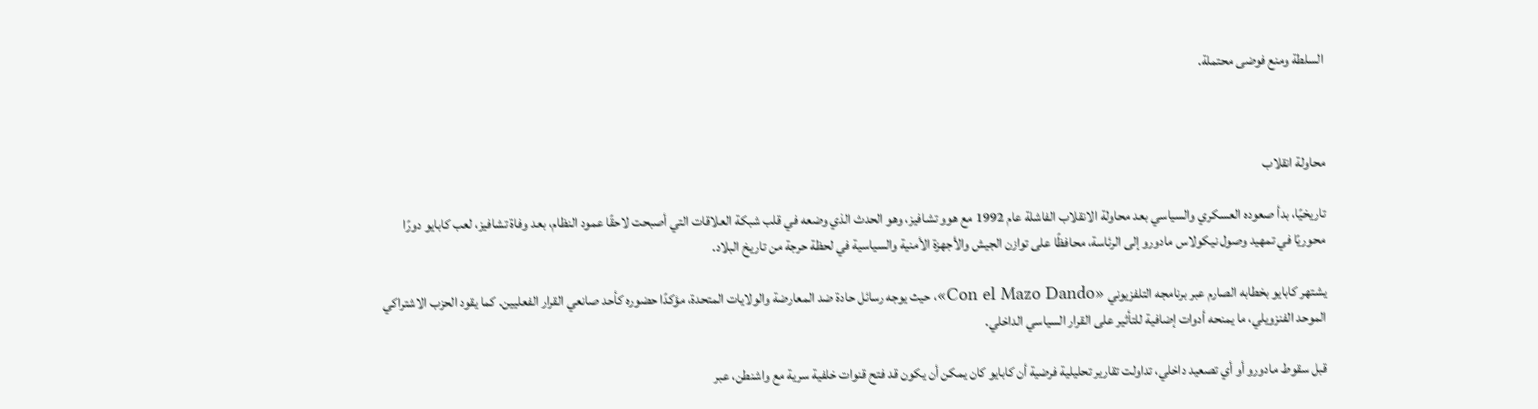السلطة ومنع فوضى محتملة.



محاولة انقلاب

تاريخيًا، بدأ صعوده العسكري والسياسي بعد محاولة الانقلاب الفاشلة عام 1992 مع هوو تشافيز، وهو الحدث الذي وضعه في قلب شبكة العلاقات التي أصبحت لاحقًا عمود النظام، بعد وفاة تشافيز، لعب كابايو دورًا محوريًا في تمهيد وصول نيكولاس مادورو إلى الرئاسة، محافظًا على توازن الجيش والأجهزة الأمنية والسياسية في لحظة حرجة من تاريخ البلاد.

يشتهر كابايو بخطابه الصارم عبر برنامجه التلفزيوني «Con el Mazo Dando»، حيث يوجه رسائل حادة ضد المعارضة والولايات المتحدة، مؤكدًا حضوره كأحد صانعي القرار الفعليين. كما يقود الحزب الاشتراكي الموحد الفنزويلي، ما يمنحه أدوات إضافية للتأثير على القرار السياسي الداخلي.

قبل سقوط مادورو أو أي تصعيد داخلي، تداولت تقارير تحليلية فرضية أن كابايو كان يمكن أن يكون قد فتح قنوات خلفية سرية مع واشنطن، عبر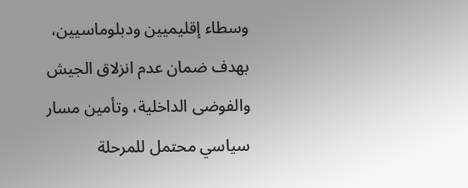وسطاء إقليميين ودبلوماسيين، بهدف ضمان عدم انزلاق الجيش والفوضى الداخلية، وتأمين مسار سياسي محتمل للمرحلة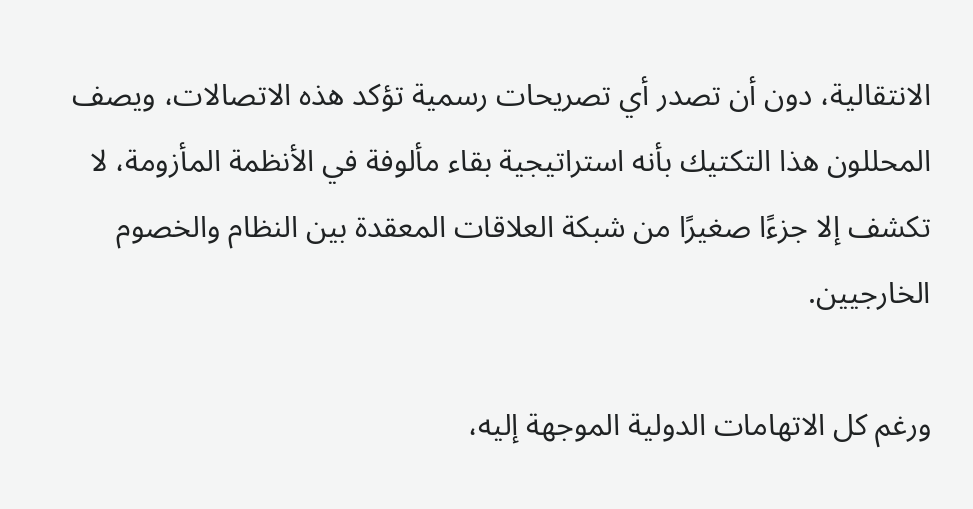الانتقالية، دون أن تصدر أي تصريحات رسمية تؤكد هذه الاتصالات، ويصف المحللون هذا التكتيك بأنه استراتيجية بقاء مألوفة في الأنظمة المأزومة، لا تكشف إلا جزءًا صغيرًا من شبكة العلاقات المعقدة بين النظام والخصوم الخارجيين.

ورغم كل الاتهامات الدولية الموجهة إليه،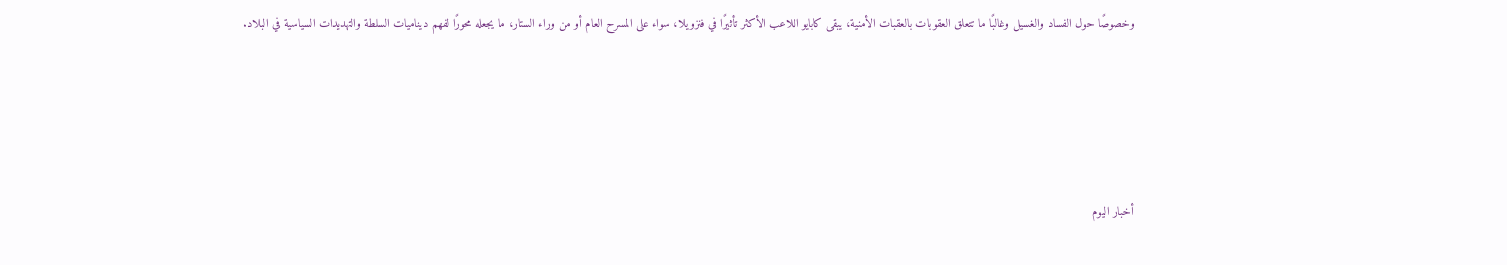وخصوصًا حول الفساد والغسيل وغالبًا ما تتعلق العقوبات بالعقبات الأمنية، يبقى كابايو اللاعب الأكثر تأثيرًا في فنزويلا، سواء على المسرح العام أو من وراء الستار، ما يجعله محورًا لفهم ديناميات السلطة والتهديدات السياسية في البلاد.





أخبار اليوم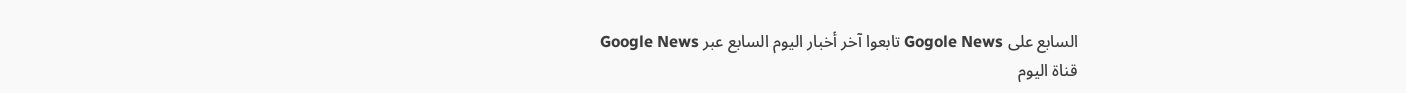السابع على Gogole News تابعوا آخر أخبار اليوم السابع عبر Google News
قناة اليوم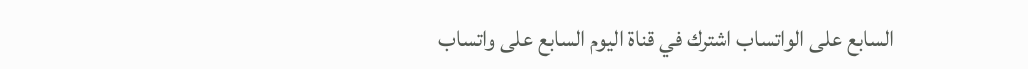السابع على الواتساب اشترك في قناة اليوم السابع على واتساب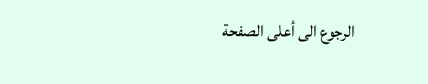الرجوع الى أعلى الصفحة